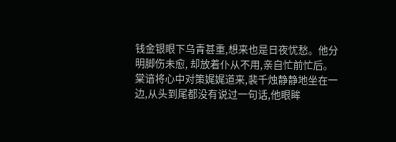钱金银眼下乌青甚重,想来也是日夜忧愁。他分明脚伤未愈, 却放着仆从不用,亲自忙前忙后。
棠谙将心中对策娓娓道来,裴千烛静静地坐在一边,从头到尾都没有说过一句话,他眼眸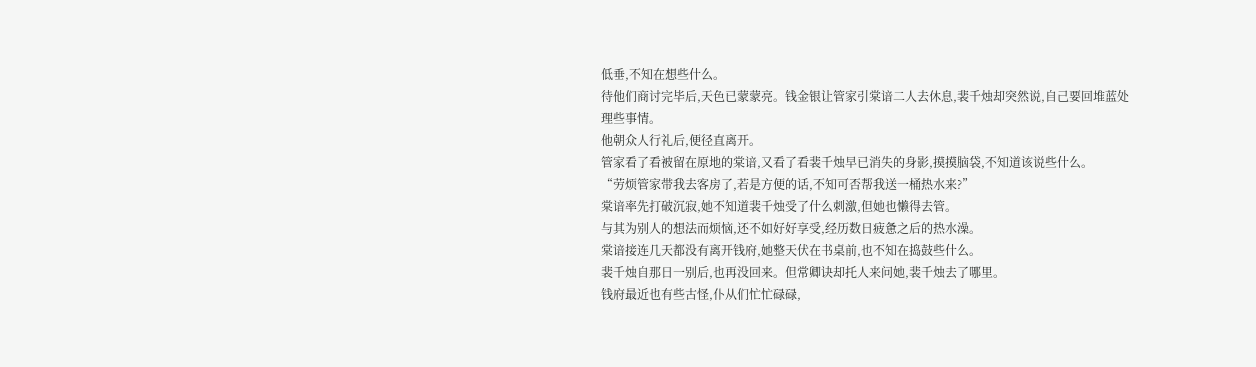低垂,不知在想些什么。
待他们商讨完毕后,天色已蒙蒙亮。钱金银让管家引棠谙二人去休息,裴千烛却突然说,自己要回堆蓝处理些事情。
他朝众人行礼后,便径直离开。
管家看了看被留在原地的棠谙,又看了看裴千烛早已消失的身影,摸摸脑袋,不知道该说些什么。
“劳烦管家带我去客房了,若是方便的话,不知可否帮我送一桶热水来?”
棠谙率先打破沉寂,她不知道裴千烛受了什么刺激,但她也懒得去管。
与其为别人的想法而烦恼,还不如好好享受,经历数日疲惫之后的热水澡。
棠谙接连几天都没有离开钱府,她整天伏在书桌前,也不知在捣鼓些什么。
裴千烛自那日一别后,也再没回来。但常卿诀却托人来问她,裴千烛去了哪里。
钱府最近也有些古怪,仆从们忙忙碌碌,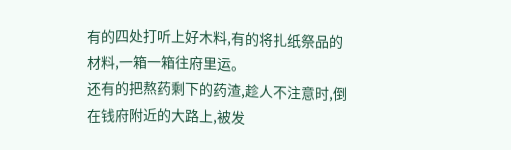有的四处打听上好木料,有的将扎纸祭品的材料,一箱一箱往府里运。
还有的把熬药剩下的药渣,趁人不注意时,倒在钱府附近的大路上,被发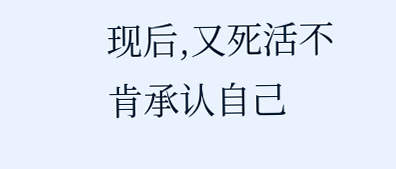现后,又死活不肯承认自己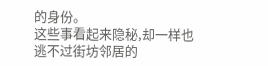的身份。
这些事看起来隐秘,却一样也逃不过街坊邻居的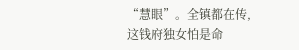“慧眼”。全镇都在传,这钱府独女怕是命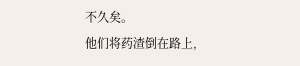不久矣。
他们将药渣倒在路上,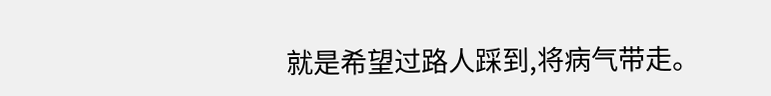就是希望过路人踩到,将病气带走。